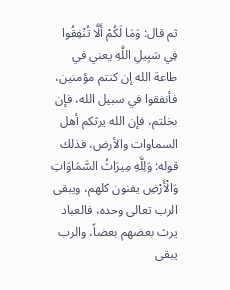ثم قال: وَمَا لَكُمْ أَلَّا تُنْفِقُوا فِي سَبِيلِ اللَّهِ يعني في طاعة الله إن كنتم مؤمنين، فأنفقوا في سبيل الله، فإن بخلتم، فإن الله يرثكم أهل السماوات والأرض، فذلك قوله: وَلِلَّهِ مِيرَاثُ السَّمَاوَاتِ وَالْأَرْضِ يفنون كلهم، ويبقى الرب تعالى وحده، فالعباد يرث بعضهم بعضاً، والرب يبقى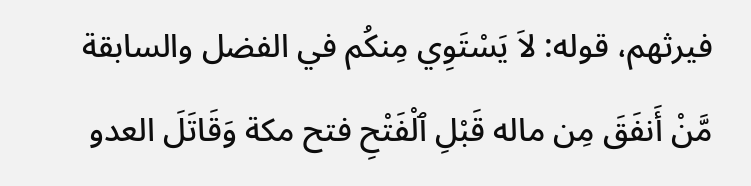فيرثهم، قوله: لاَ يَسْتَوِي مِنكُم في الفضل والسابقة مَّنْ أَنفَقَ مِن ماله قَبْلِ ٱلْفَتْحِ فتح مكة وَقَاتَلَ العدو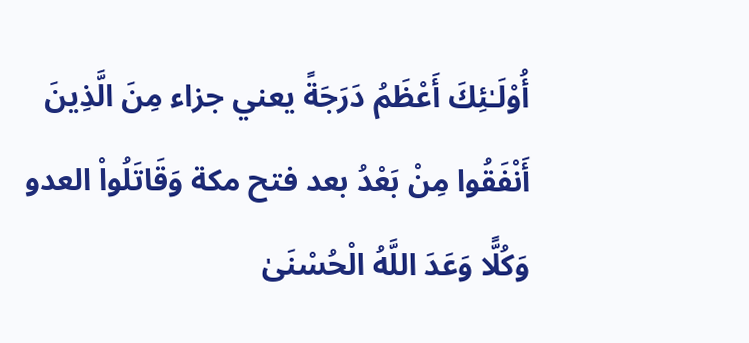أُوْلَـٰئِكَ أَعْظَمُ دَرَجَةً يعني جزاء مِنَ الَّذِينَ أَنْفَقُوا مِنْ بَعْدُ بعد فتح مكة وَقَاتَلُواْ العدو وَكُلًّا وَعَدَ اللَّهُ الْحُسْنَىٰ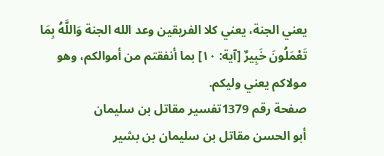يعني الجنة، يعني كلا الفريقين وعد الله الجنة وَاللَّهُ بِمَا تَعْمَلُونَ خَبِيرٌ [آية: ١٠] بما أنفقتم من أموالكم، وهو مولاكم يعني وليكم.
صفحة رقم 1379تفسير مقاتل بن سليمان
أبو الحسن مقاتل بن سليمان بن بشير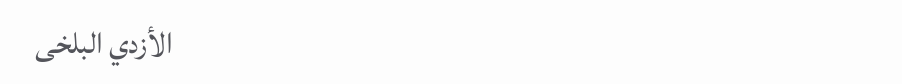الأزدي البلخى